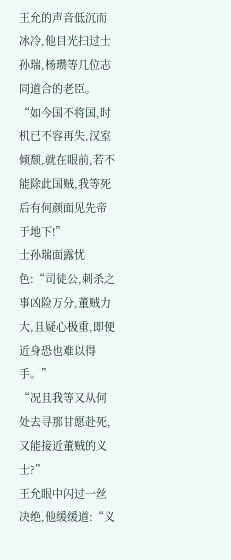王允的声音低沉而冰冷,他目光扫过士孙瑞,杨瓒等几位志同道合的老臣。
“如今国不将国,时机已不容再失,汉室倾颓,就在眼前,若不能除此国贼,我等死后有何颜面见先帝于地下!”
士孙瑞面露忧色:“司徒公,刺杀之事凶险万分,董贼力大,且疑心极重,即便近身恐也难以得手。”
“况且我等又从何处去寻那甘愿赴死,又能接近董贼的义士?”
王允眼中闪过一丝决绝,他缓缓道:“义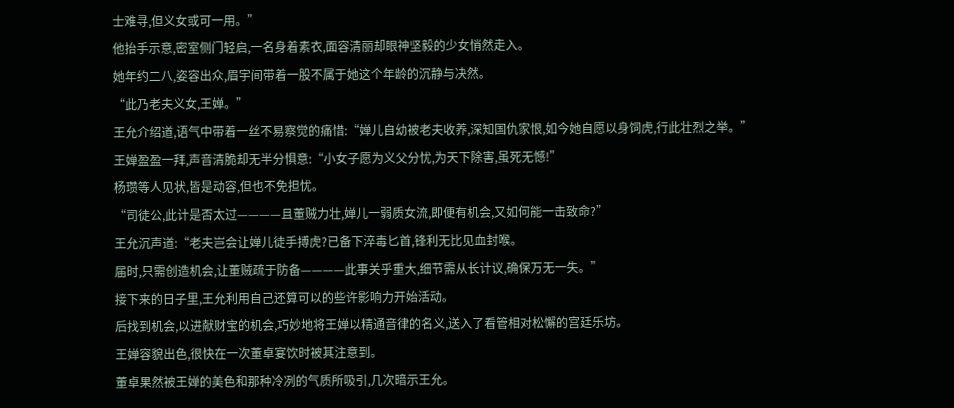士难寻,但义女或可一用。”
他抬手示意,密室侧门轻启,一名身着素衣,面容清丽却眼神坚毅的少女悄然走入。
她年约二八,姿容出众,眉宇间带着一股不属于她这个年龄的沉静与决然。
“此乃老夫义女,王婵。”
王允介绍道,语气中带着一丝不易察觉的痛惜:“婵儿自幼被老夫收养,深知国仇家恨,如今她自愿以身饲虎,行此壮烈之举。”
王婵盈盈一拜,声音清脆却无半分惧意:“小女子愿为义父分忧,为天下除害,虽死无憾!”
杨瓒等人见状,皆是动容,但也不免担忧。
“司徒公,此计是否太过————且董贼力壮,婵儿一弱质女流,即便有机会,又如何能一击致命?”
王允沉声道:“老夫岂会让婵儿徒手搏虎?已备下淬毒匕首,锋利无比见血封喉。
届时,只需创造机会,让董贼疏于防备————此事关乎重大,细节需从长计议,确保万无一失。”
接下来的日子里,王允利用自己还算可以的些许影响力开始活动。
后找到机会,以进献财宝的机会,巧妙地将王婵以精通音律的名义,送入了看管相对松懈的宫廷乐坊。
王婵容貌出色,很快在一次董卓宴饮时被其注意到。
董卓果然被王婵的美色和那种冷冽的气质所吸引,几次暗示王允。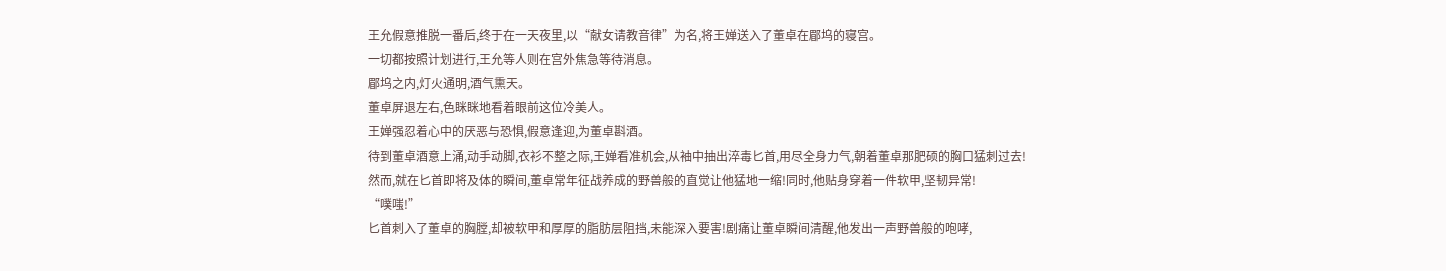王允假意推脱一番后,终于在一天夜里,以“献女请教音律”为名,将王婵送入了董卓在郿坞的寝宫。
一切都按照计划进行,王允等人则在宫外焦急等待消息。
郿坞之内,灯火通明,酒气熏天。
董卓屏退左右,色眯眯地看着眼前这位冷美人。
王婵强忍着心中的厌恶与恐惧,假意逢迎,为董卓斟酒。
待到董卓酒意上涌,动手动脚,衣衫不整之际,王婵看准机会,从袖中抽出淬毒匕首,用尽全身力气,朝着董卓那肥硕的胸口猛刺过去!
然而,就在匕首即将及体的瞬间,董卓常年征战养成的野兽般的直觉让他猛地一缩!同时,他贴身穿着一件软甲,坚韧异常!
“噗嗤!”
匕首刺入了董卓的胸膛,却被软甲和厚厚的脂肪层阻挡,未能深入要害!剧痛让董卓瞬间清醒,他发出一声野兽般的咆哮,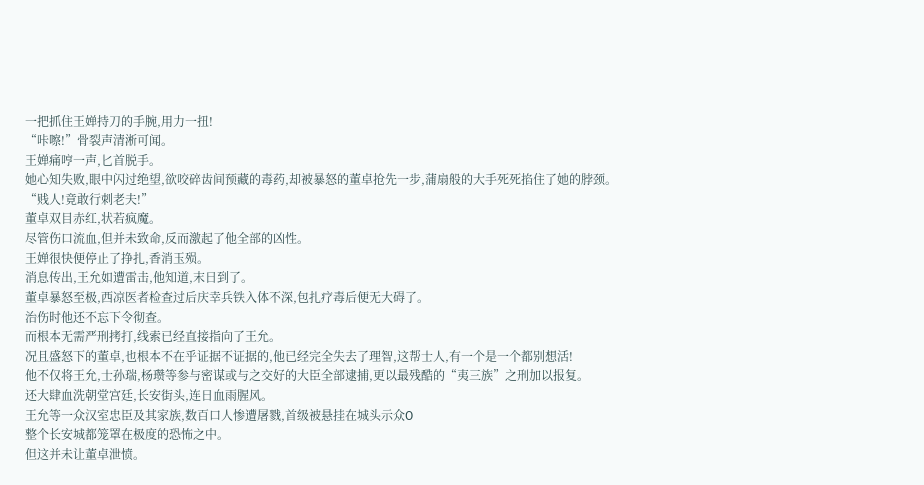一把抓住王婵持刀的手腕,用力一扭!
“咔嚓!”骨裂声清淅可闻。
王婵痛哼一声,匕首脱手。
她心知失败,眼中闪过绝望,欲咬碎齿间预藏的毒药,却被暴怒的董卓抢先一步,蒲扇般的大手死死掐住了她的脖颈。
“贱人!竟敢行刺老夫!”
董卓双目赤红,状若疯魔。
尽管伤口流血,但并未致命,反而激起了他全部的凶性。
王婵很快便停止了挣扎,香消玉殒。
消息传出,王允如遭雷击,他知道,末日到了。
董卓暴怒至极,西凉医者检查过后庆幸兵铁入体不深,包扎疗毒后便无大碍了。
治伤时他还不忘下令彻查。
而根本无需严刑拷打,线索已经直接指向了王允。
况且盛怒下的董卓,也根本不在乎证据不证据的,他已经完全失去了理智,这帮士人,有一个是一个都别想活!
他不仅将王允,士孙瑞,杨瓒等参与密谋或与之交好的大臣全部逮捕,更以最残酷的“夷三族”之刑加以报复。
还大肆血洗朝堂宫廷,长安街头,连日血雨腥风。
王允等一众汉室忠臣及其家族,数百口人惨遭屠戮,首级被悬挂在城头示众O
整个长安城都笼罩在极度的恐怖之中。
但这并未让董卓泄愤。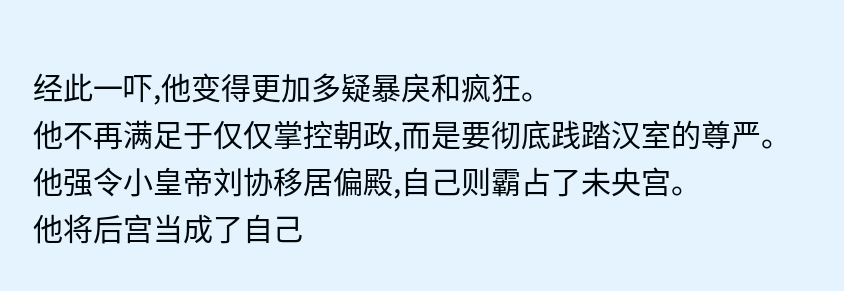经此一吓,他变得更加多疑暴戾和疯狂。
他不再满足于仅仅掌控朝政,而是要彻底践踏汉室的尊严。
他强令小皇帝刘协移居偏殿,自己则霸占了未央宫。
他将后宫当成了自己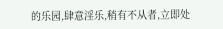的乐园,肆意淫乐,稍有不从者,立即处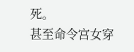死。
甚至命令宫女穿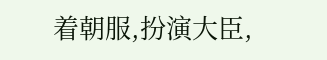着朝服,扮演大臣,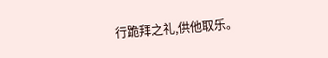行跪拜之礼,供他取乐。